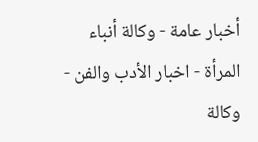أخبار عامة - وكالة أنباء المرأة - اخبار الأدب والفن - وكالة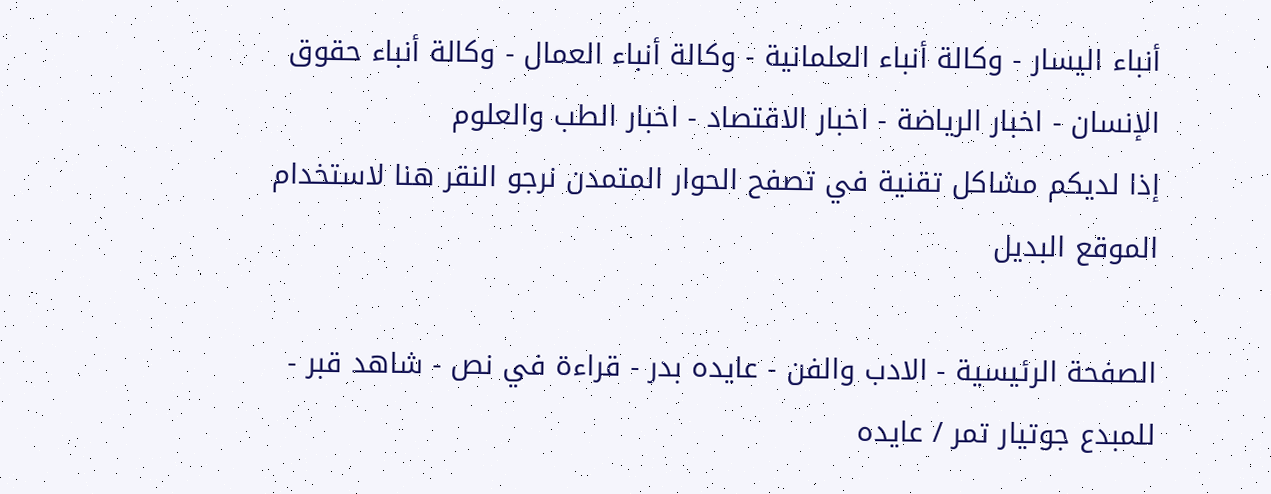أنباء اليسار - وكالة أنباء العلمانية - وكالة أنباء العمال - وكالة أنباء حقوق الإنسان - اخبار الرياضة - اخبار الاقتصاد - اخبار الطب والعلوم
إذا لديكم مشاكل تقنية في تصفح الحوار المتمدن نرجو النقر هنا لاستخدام الموقع البديل

الصفحة الرئيسية - الادب والفن - عايده بدر - قراءة في نص - شاهد قبر - للمبدع جوتيار تمر / عايده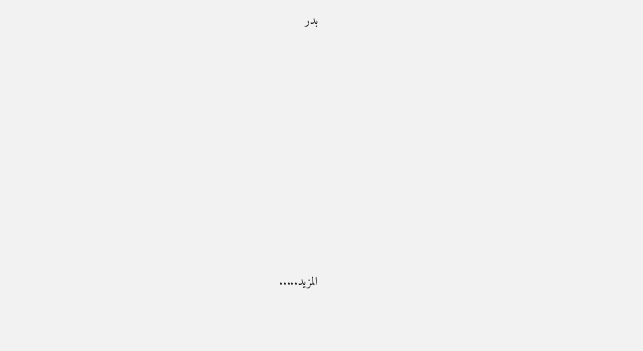بدر














المزيد.....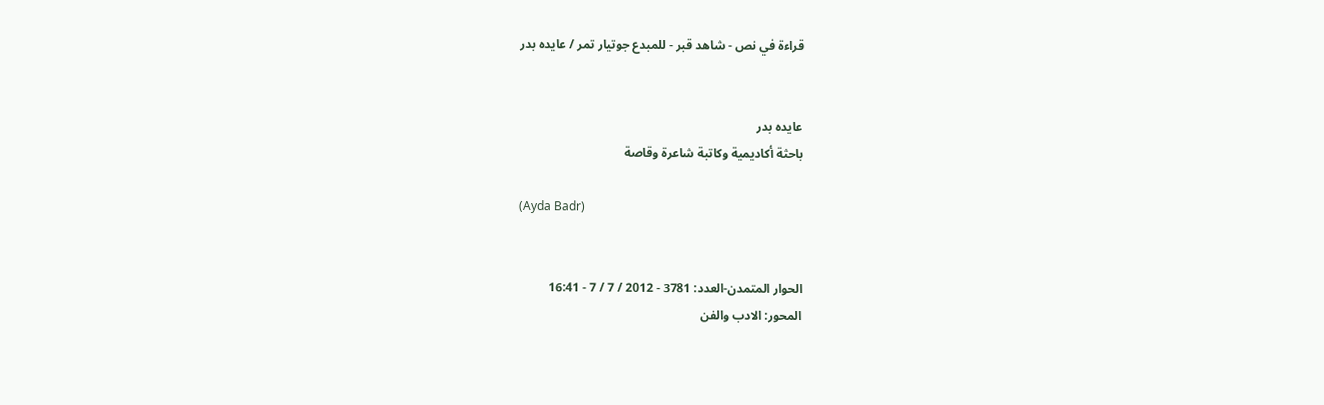قراءة في نص - شاهد قبر - للمبدع جوتيار تمر / عايده بدر


عايده بدر
باحثة أكاديمية وكاتبة شاعرة وقاصة

(Ayda Badr)


الحوار المتمدن-العدد: 3781 - 2012 / 7 / 7 - 16:41
المحور: الادب والفن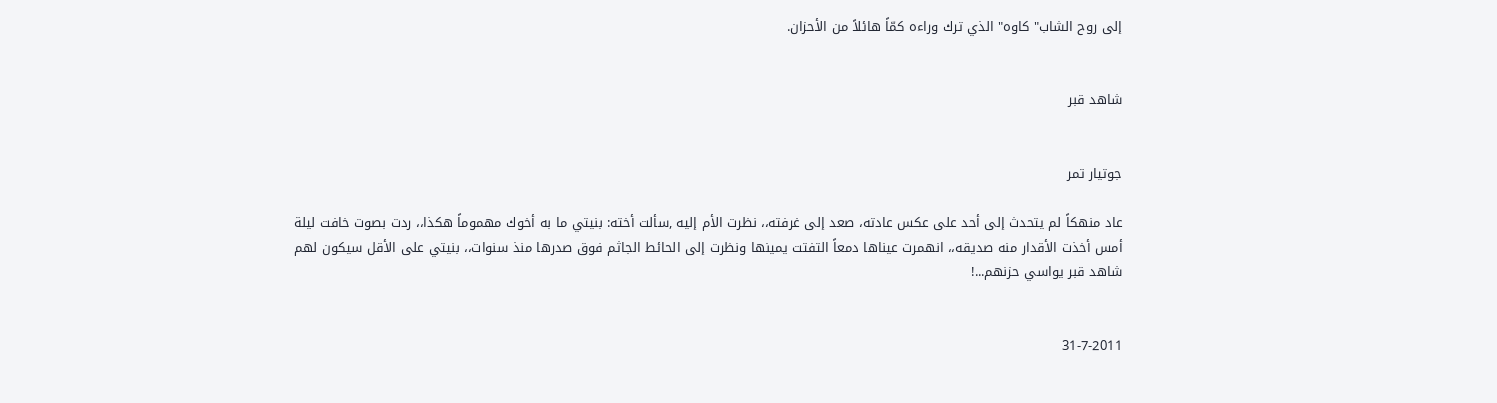إلى روح الشاب" كاوه" الذي ترك وراءه كمّاً هائلاً من الأحزان.


شاهد قبر


جوتيار تمر

عاد منهكاً لم يتحدث إلى أحد على عكس عادته، صعد إلى غرفته،، نظرت الأم إليه ,سألت أخته: بنيتي ما به أخوك مهموماً هكذا،، ردت بصوت خافت ليلة أمس أخذت الأقدار منه صديقه،، انهمرت عيناها دمعاً التفتت يمينها ونظرت إلى الحائط الجاثم فوق صدرها منذ سنوات،، بنيتي على الأقل سيكون لهم شاهد قبر يواسي حزنهم...!


31-7-2011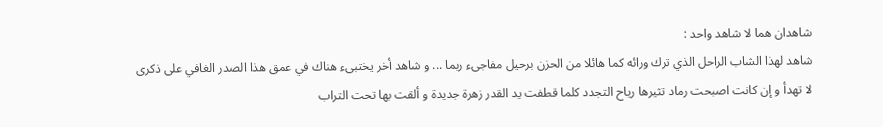شاهدان هما لا شاهد واحد :
شاهد لهذا الشاب الراحل الذي ترك ورائه كما هائلا من الحزن برحيل مفاجىء ربما ... و شاهد أخر يختبىء هناك في عمق هذا الصدر الغافي على ذكرى لا تهدأ و إن كانت اصبحت رماد تثيرها رياح التجدد كلما قطفت يد القدر زهرة جديدة و ألقت بها تحت التراب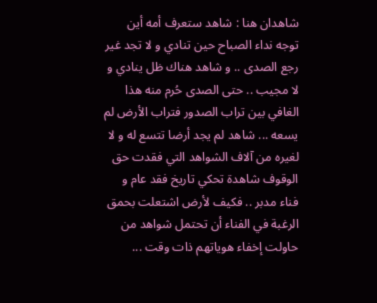شاهدان هنا : شاهد ستعرف أمه أين توجه نداء الصباح حين تنادي و لا تجد غير رجع الصدى .. و شاهد هناك ظل ينادي و لا مجيب .. حتى الصدى حُرم منه هذا الغافي بين تراب الصدور فتراب الأرض لم يسعه ... شاهد لم يجد أرضا تتسع له و لا لغيره من آلاف الشواهد التي فقدت حق الوقوف شاهدة تحكي تاريخ فقد عام و فناء مدبر .. فكيف لأرض اشتعلت بحمق الرغبة في الفناء أن تحتمل شواهد من حاولت إخفاء هوياتهم ذات وقت ...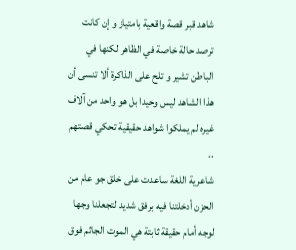شاهد قبر قصة واقعية بامتياز و إن كانت ترصد حالة خاصة في الظاهر لكنها في الباطن تشير و تلح على الذاكرة ألا تنسى أن هذا الشاهد ليس وحيدا بل هو واحد من آلاف غيره لم يملكوا شواهد حقيقية تحكي قصتهم ..
شاعرية اللغة ساعدت على خلق جو عام من الحزن أدخلتنا فيه برفق شديد لتجعلنا وجها لوجه أمام حقيقة ثابتة هي الموت الجاثم فوق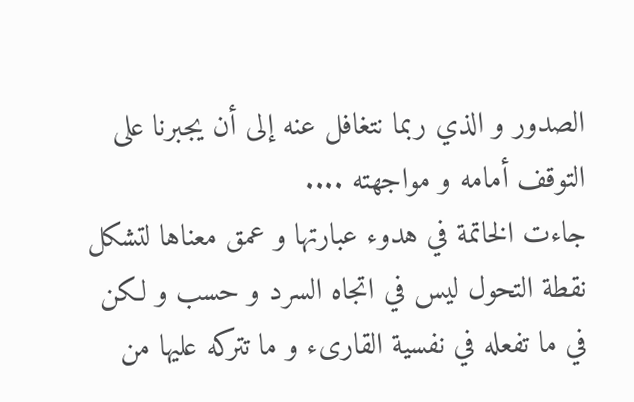الصدور و الذي ربما نتغافل عنه إلى أن يجبرنا على التوقف أمامه و مواجهته ....
جاءت الخاتمة في هدوء عبارتها و عمق معناها لتشكل نقطة التحول ليس في اتجاه السرد و حسب و لكن في ما تفعله في نفسية القارىء و ما تتركه عليها من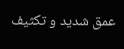عمق شديد و تكثيف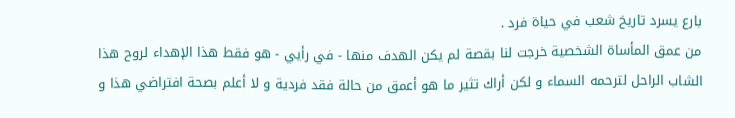بارع يسرد تاريخ شعب في حياة فرد .
من عمق المأساة الشخصية خرجت لنا بقصة لم يكن الهدف منها - في رأيي - هو فقط هذا الإهداء لروح هذا الشاب الراحل لترحمه السماء و لكن أراك تثير ما هو أعمق من حالة فقد فردية و لا أعلم بصحة افتراضي هذا و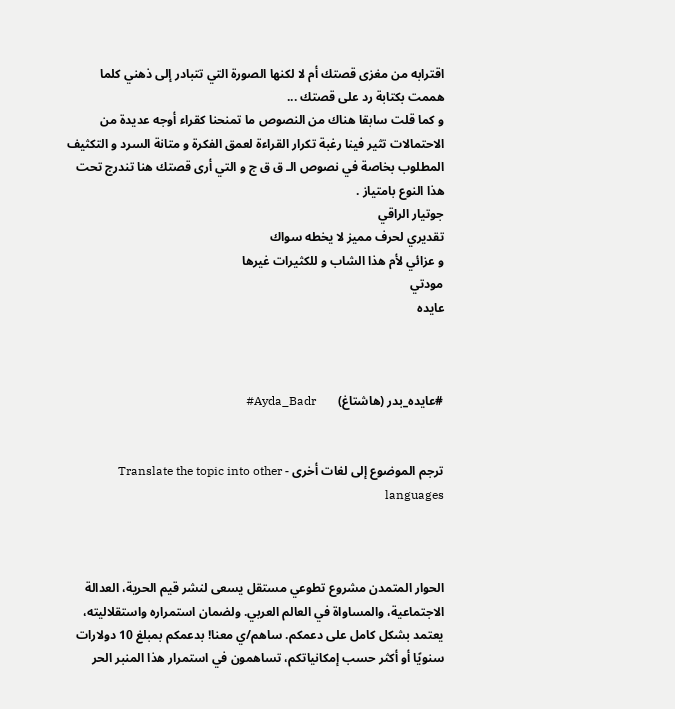اقترابه من مغزى قصتك أم لا لكنها الصورة التي تتبادر إلى ذهني كلما هممت بكتابة رد على قصتك ...
و كما قلت سابقا هناك من النصوص ما تمنحنا كقراء أوجه عديدة من الاحتمالات تثير فينا رغبة تكرار القراءة لعمق الفكرة و متانة السرد و التكثيف المطلوب بخاصة في نصوص الـ ق ق ج و التي أرى قصتك هنا تندرج تحت هذا النوع بامتياز .
جوتيار الراقي
تقديري لحرف مميز لا يخطه سواك
و عزائي لأم هذا الشاب و للكثيرات غيرها
مودتي
عايده



#عايده_بدر (هاشتاغ)       Ayda_Badr#


ترجم الموضوع إلى لغات أخرى - Translate the topic into other languages



الحوار المتمدن مشروع تطوعي مستقل يسعى لنشر قيم الحرية، العدالة الاجتماعية، والمساواة في العالم العربي. ولضمان استمراره واستقلاليته، يعتمد بشكل كامل على دعمكم. ساهم/ي معنا! بدعمكم بمبلغ 10 دولارات سنويًا أو أكثر حسب إمكانياتكم، تساهمون في استمرار هذا المنبر الحر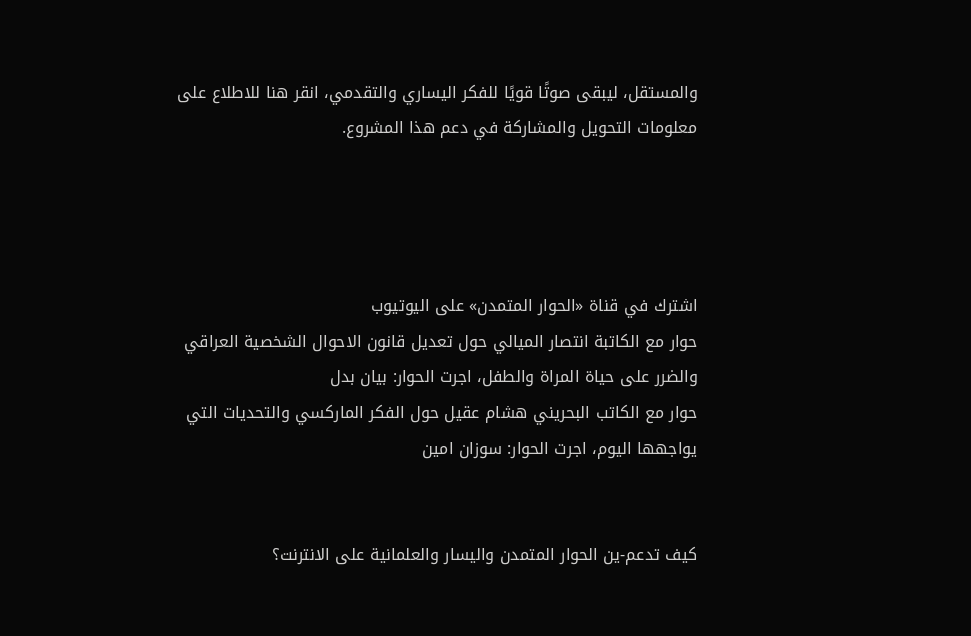والمستقل، ليبقى صوتًا قويًا للفكر اليساري والتقدمي، انقر هنا للاطلاع على معلومات التحويل والمشاركة في دعم هذا المشروع.




اشترك في قناة «الحوار المتمدن» على اليوتيوب
حوار مع الكاتبة انتصار الميالي حول تعديل قانون الاحوال الشخصية العراقي والضرر على حياة المراة والطفل، اجرت الحوار: بيان بدل
حوار مع الكاتب البحريني هشام عقيل حول الفكر الماركسي والتحديات التي يواجهها اليوم، اجرت الحوار: سوزان امين


كيف تدعم-ين الحوار المتمدن واليسار والعلمانية على الانترنت؟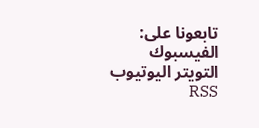تابعونا على: الفيسبوك التويتر اليوتيوب RSS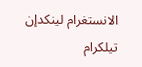الانستغرام لينكدإن تيلكرام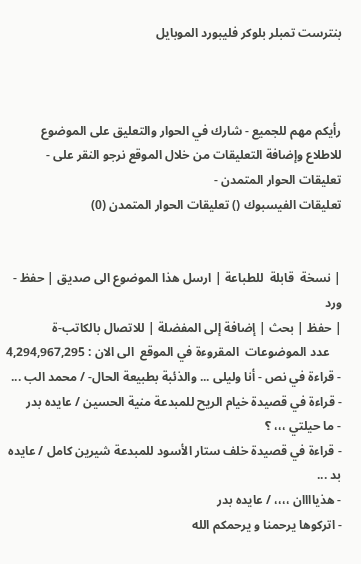بنترست تمبلر بلوكر فليبورد الموبايل



رأيكم مهم للجميع - شارك في الحوار والتعليق على الموضوع
للاطلاع وإضافة التعليقات من خلال الموقع نرجو النقر على - تعليقات الحوار المتمدن -
تعليقات الفيسبوك () تعليقات الحوار المتمدن (0)


| نسخة  قابلة  للطباعة | ارسل هذا الموضوع الى صديق | حفظ - ورد
| حفظ | بحث | إضافة إلى المفضلة | للاتصال بالكاتب-ة
    عدد الموضوعات  المقروءة في الموقع  الى الان : 4,294,967,295
- قراءة في نص - أنا وليلى ... والذئبة بطبيعة الحال- / محمد الب ...
- قراءة في قصيدة خيام الريح للمبدعة منية الحسين / عايده بدر
- ما حيلتي ،،، ؟
- قراءة في قصيدة خلف ستار الأسود للمبدعة شيرين كامل / عايده بد ...
- هذياااان ،،،، / عايده بدر
- اتركوها يرحمنا و يرحمكم الله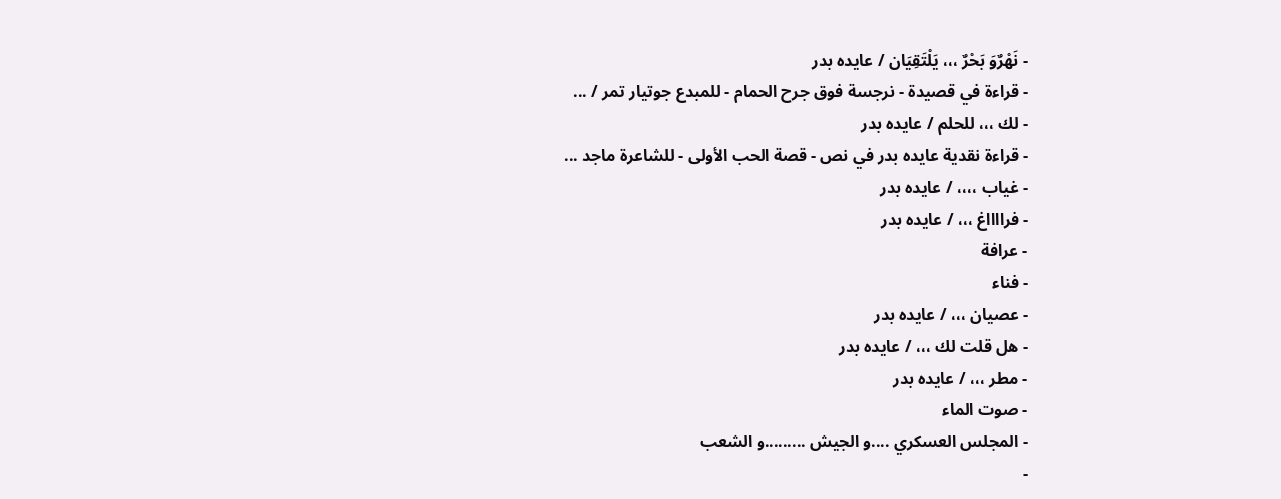- نَهْرٌوَ بَحْرٌ ،،، يَلْتَقِيَان / عايده بدر
- قراءة في قصيدة - نرجسة فوق جرح الحمام - للمبدع جوتيار تمر / ...
- لك ،،، للحلم / عايده بدر
- قراءة نقدية عايده بدر في نص - قصة الحب الأولى - للشاعرة ماجد ...
- غياب ،،،، / عايده بدر
- فرااااغ ،،، / عايده بدر
- عرافة
- فناء
- عصيان ،،، / عايده بدر
- هل قلت لك ،،، / عايده بدر
- مطر ،،، / عايده بدر
- صوت الماء
- المجلس العسكري ....و الجيش .........و الشعب
-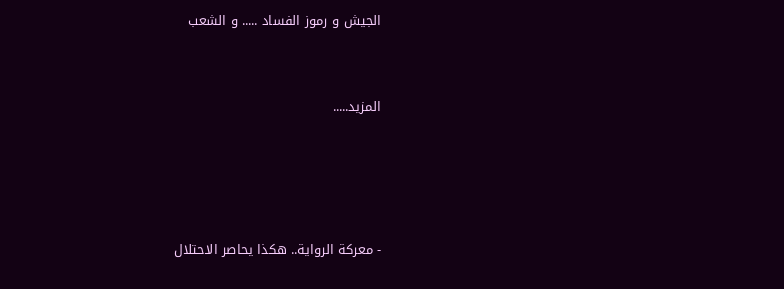الجيش و رموز الفساد ..... و الشعب


المزيد.....




- معركة الرواية.. هكذا يحاصر الاحتلال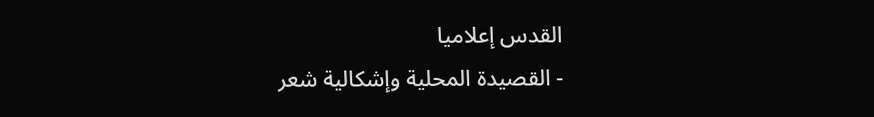القدس إعلاميا
- القصيدة المحلية وإشكالية شعر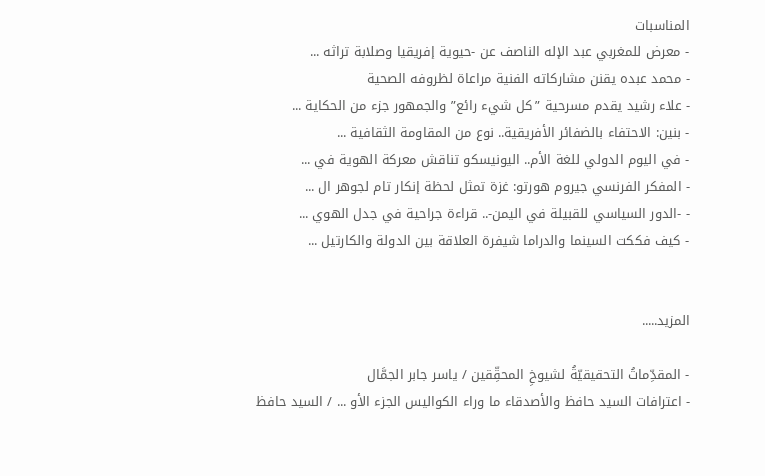المناسبات
- معرض للمغربي عبد الإله الناصف عن -حيوية إفريقيا وصلابة تراثه ...
- محمد عبده يقنن مشاركاته الفنية مراعاة لظروفه الصحية
- علاء رشيد يقدم مسرحية ”كل شيء رائع” والجمهور جزء من الحكاية ...
- بنين: الاحتفاء بالضفائر الأفريقية.. نوع من المقاومة الثقافية ...
- في اليوم الدولي للغة الأم.. اليونيسكو تناقش معركة الهوية في ...
- المفكر الفرنسي جيروم هورتو: غزة تمثل لحظة إنكار تام لجوهر ال ...
- -الدور السياسي للقبيلة في اليمن-.. قراءة جراحية في جدل الهوي ...
- كيف فككت السينما والدراما شيفرة العلاقة بين الدولة والكارتيل ...


المزيد.....

- المقدِّماتُ التحقيقيّةُ لشيوخِ المحقِّقين / ياسر جابر الجمَّال
- اعترافات السيد حافظ والأصدقاء ما وراء الكواليس الجزء الأو ... / السيد حافظ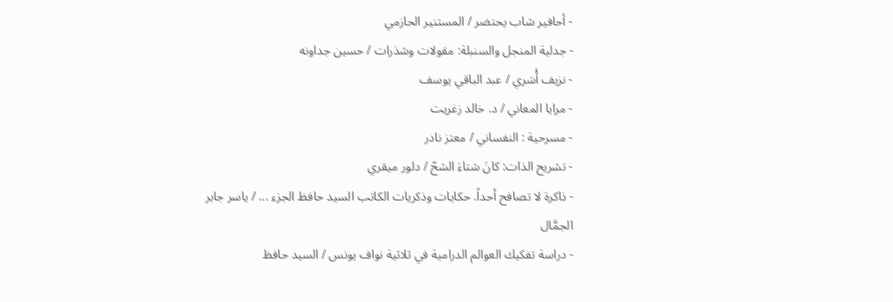- أحافير شاب يحتضر / المستنير الحازمي
- جدلية المنجل والسنبلة: مقولات وشذرات / حسين جداونه
- نزيف أُسَري / عبد الباقي يوسف
- مرايا المعاني / د. خالد زغريت
- مسرحية : النفساني / معتز نادر
- تشريح الذات: كانَ شتاءَ الشحّ / دلور ميقري
- ذاكرة لا تصافح أحداً. حكايات وذكريات الكاتب السيد حافظ الجزء ... / ياسر جابر الجمَّال
- دراسة تفكيك العوالم الدرامية في ثلاثية نواف يونس / السيد حافظ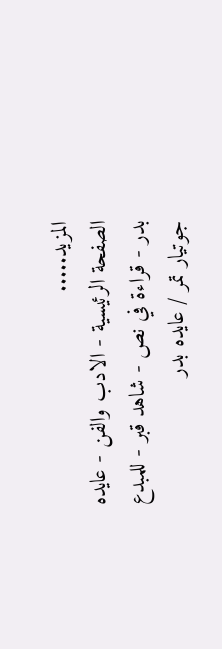المزيد.....
الصفحة الرئيسية - الادب والفن - عايده بدر - قراءة في نص - شاهد قبر - للمبدع جوتيار تمر / عايده بدر